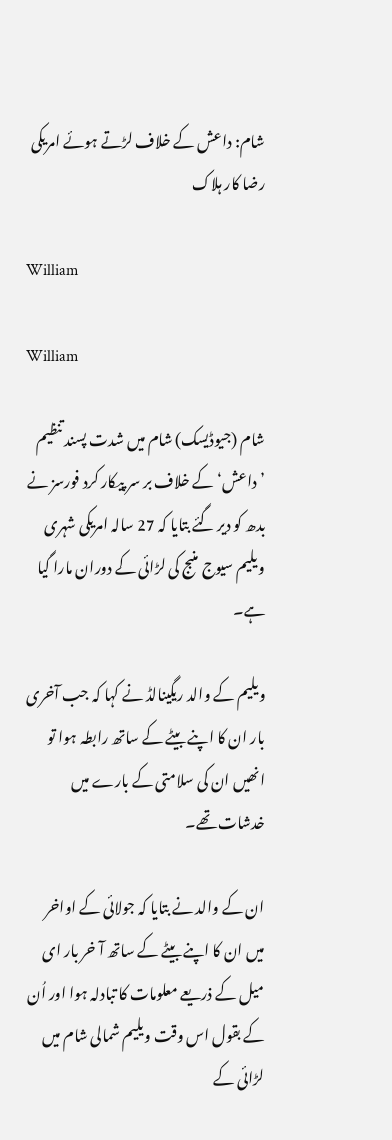شام: داعش کے خلاف لڑتے ہوئے امریکی رضا کار ہلاک

William

William

شام (جیوڈیسک) شام میں شدت پسند تنظیم ’داعش‘ کے خلاف بر سر پیکار کرد فورسز نے بدھ کو دیر گئے بتایا کہ 27 سالہ امریکی شہری ویلیم سیوج منبج کی لڑائی کے دوران مارا گیا ہے۔

ویلیم کے والد ریگینالڈ نے کہا کہ جب آخری بار ان کا اپنے بیٹے کے ساتھ رابطہ ہوا تو انھیں ان کی سلامتی کے بارے میں خدشات تھے۔

ان کے والد نے بتایا کہ جولائی کے اواخر میں ان کا اپنے بیٹے کے ساتھ آ خر بار ای میل کے ذریعے معلومات کا تبادلہ ہوا اور اُن کے بقول اس وقت ویلیم شمالی شام میں لڑائی کے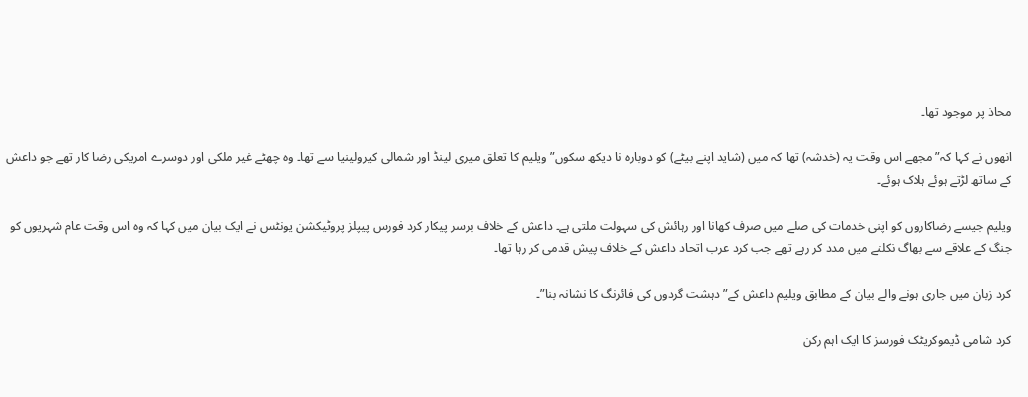محاذ پر موجود تھا۔

انھوں نے کہا کہ”مجھے اس وقت یہ (خدشہ) تھا کہ میں (شاید اپنے بیٹے) کو دوبارہ نا دیکھ سکوں” ویلیم کا تعلق میری لینڈ اور شمالی کیرولینیا سے تھا۔ وہ چھٹے غیر ملکی اور دوسرے امریکی رضا کار تھے جو داعش کے ساتھ لڑتے ہوئے ہلاک ہوئے۔

ویلیم جیسے رضاکاروں کو اپنی خدمات کی صلے میں صرف کھانا اور رہائش کی سہولت ملتی ہے۔ داعش کے خلاف برسر پیکار کرد فورس پیپلز پروٹیکشن یونٹس نے ایک بیان میں کہا کہ وہ اس وقت عام شہریوں کو جنگ کے علاقے سے بھاگ نکلنے میں مدد کر رہے تھے جب کرد عرب اتحاد داعش کے خلاف پیش قدمی کر رہا تھا۔

کرد زبان میں جاری ہونے والے بیان کے مطابق ویلیم داعش کے”دہشت گردوں کی فائرنگ کا نشانہ بنا”۔

کرد شامی ڈیموکریٹک فورسز کا ایک اہم رکن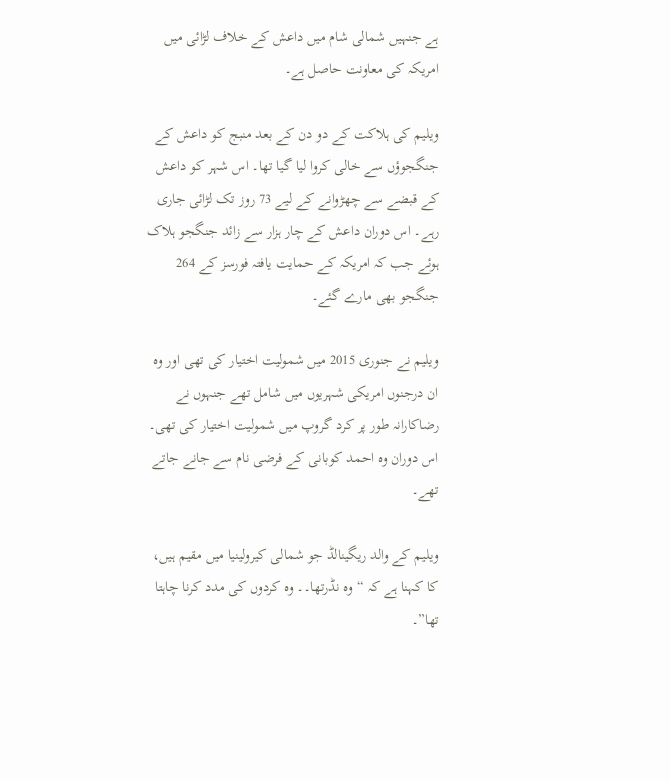ہے جنہیں شمالی شام میں داعش کے خلاف لڑائی میں امریکہ کی معاونت حاصل ہے۔

ویلیم کی ہلاکت کے دو دن کے بعد منبج کو داعش کے جنگجوؤں سے خالی کروا لیا گیا تھا۔ اس شہر کو داعش کے قبضے سے چھڑوانے کے لیے 73 روز تک لڑائی جاری رہے۔ اس دوران داعش کے چار ہزار سے زائد جنگجو ہلاک ہوئے جب کہ امریکہ کے حمایت یافتہ فورسز کے 264 جنگجو بھی مارے گئے۔

ویلیم نے جنوری 2015 میں شمولیت اختیار کی تھی اور وہ ان درجنوں امریکی شہریوں میں شامل تھے جنہوں نے رضاکارانہ طور پر کرد گروپ میں شمولیت اختیار کی تھی۔ اس دوران وہ احمد کوبانی کے فرضی نام سے جانے جاتے تھے۔

ویلیم کے والد ریگینالڈ جو شمالی کیرولینیا میں مقیم ہیں، کا کہنا ہے کہ “وہ نڈرتھا۔۔ وہ کردوں کی مدد کرنا چاہتا تھا”۔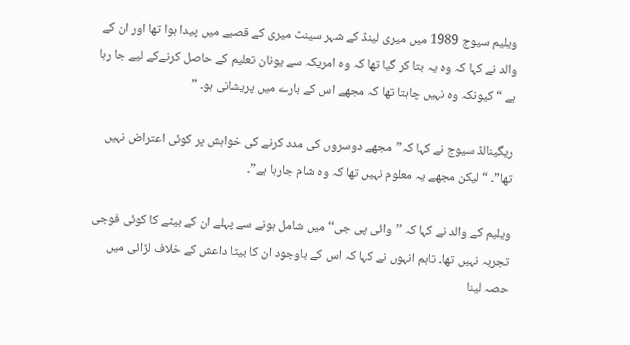ویلیم سیوج 1989 میں میری لینڈ کے شہر سینٹ میری کے قصبے میں پیدا ہوا تھا اور ان کے والد نے کہا کہ وہ یہ بتا کر گیا تھا کہ وہ امریکہ سے یونان تعلیم کے حاصل کرنےکے لیے جا رہا ہے “کیونکہ وہ نہیں چاہتا تھا کہ مجھے اس کے بارے میں پریشانی ہو۔ ”

ریگینالڈ سیوج نے کہا کہ”مجھے دوسروں کی مدد کرنے کی خواہش پر کوئی اعتراض نہیں تھا”۔ “لیکن مجھے یہ معلوم نہیں تھا کہ وہ شام جارہا ہے”۔

ویلیم کے والد نے کہا کہ ’’وائی پی جی‘‘ میں شامل ہونے سے پہلے ان کے بیٹے کا کوئی فوجی تجربہ نہیں تھا۔ تاہم انہوں نے کہا کہ اس کے باوجود ان کا بیٹا داعش کے خلاف لڑائی میں حصہ لینا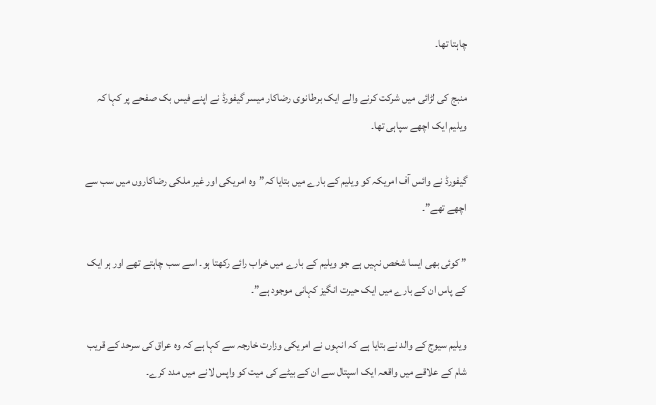چاہتا تھا۔

منبج کی لڑائی میں شرکت کرنے والے ایک برطانوی رضاکار میسر گیفورڈ نے اپنے فیس بک صفحے پر کہا کہ ویلیم ایک اچھے سپاہی تھا۔

گیفورڈ نے وائس آف امریکہ کو ویلیم کے بارے میں بتایا کہ”وہ امریکی اور غیر ملکی رضاکاروں میں سب سے اچھے تھے”۔

” کوئی بھی ایسا شخص نہیں ہے جو ویلیم کے بارے میں خراب رائے رکھتا ہو۔ اسے سب چاہتے تھے اور ہر ایک کے پاس ان کے بارے میں ایک حیرت انگیز کہانی موجود ہے”۔

ویلیم سیوج کے والد نے بتایا ہے کہ انہوں نے امریکی وزارت خارجہ سے کہا ہے کہ وہ عراق کی سرحد کے قریب شام کے علاقے میں واقعہ ایک اسپتال سے ان کے بیٹے کی میت کو واپس لانے میں مدد کرے۔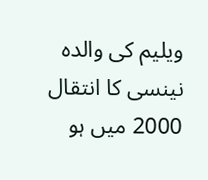ویلیم کی والدہ نینسی کا انتقال 2000 میں ہو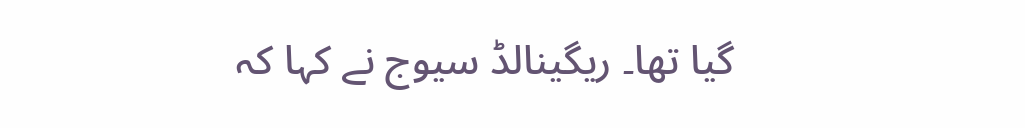گیا تھا۔ ریگینالڈ سیوج نے کہا کہ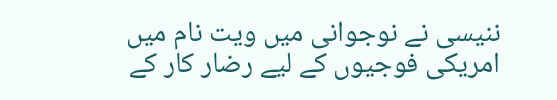ننیسی نے نوجوانی میں ویت نام میں امریکی فوجیوں کے لیے رضار کار کے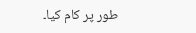طور پر کام کیا۔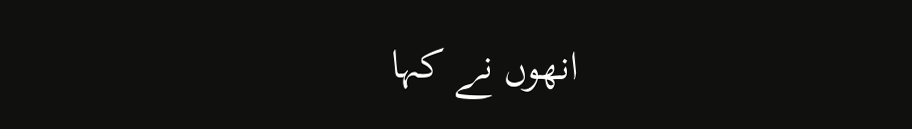انھوں نے کہا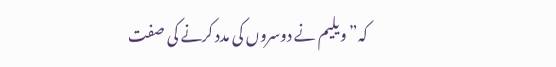کہ”ویلیم نے دوسروں کی مدد کرنے کی صفت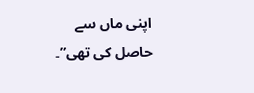اپنی ماں سے حاصل کی تھی”۔